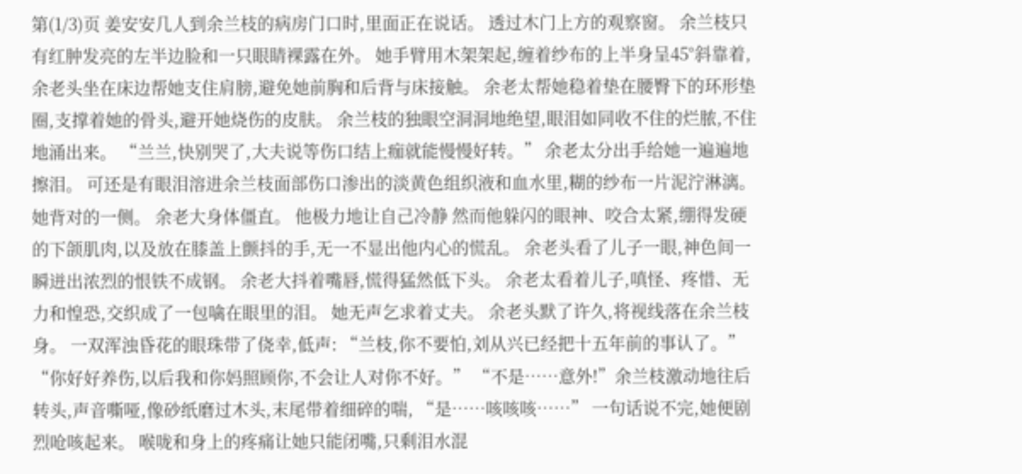第(1/3)页 姜安安几人到余兰枝的病房门口时,里面正在说话。 透过木门上方的观察窗。 余兰枝只有红肿发亮的左半边脸和一只眼睛裸露在外。 她手臂用木架架起,缠着纱布的上半身呈45°斜靠着,余老头坐在床边帮她支住肩膀,避免她前胸和后背与床接触。 余老太帮她稳着垫在腰臀下的环形垫圈,支撑着她的骨头,避开她烧伤的皮肤。 余兰枝的独眼空洞洞地绝望,眼泪如同收不住的烂脓,不住地涌出来。 “兰兰,快别哭了,大夫说等伤口结上痂就能慢慢好转。” 余老太分出手给她一遍遍地擦泪。 可还是有眼泪溶进余兰枝面部伤口渗出的淡黄色组织液和血水里,糊的纱布一片泥泞淋漓。 她背对的一侧。 余老大身体僵直。 他极力地让自己冷静 然而他躲闪的眼神、咬合太紧,绷得发硬的下颌肌肉,以及放在膝盖上颤抖的手,无一不显出他内心的慌乱。 余老头看了儿子一眼,神色间一瞬迸出浓烈的恨铁不成钢。 余老大抖着嘴唇,慌得猛然低下头。 余老太看着儿子,嗔怪、疼惜、无力和惶恐,交织成了一包噙在眼里的泪。 她无声乞求着丈夫。 余老头默了许久,将视线落在余兰枝身。 一双浑浊昏花的眼珠带了侥幸,低声: “兰枝,你不要怕,刘从兴已经把十五年前的事认了。” “你好好养伤,以后我和你妈照顾你,不会让人对你不好。” “不是……意外!”余兰枝激动地往后转头,声音嘶哑,像砂纸磨过木头,末尾带着细碎的喘, “是……咳咳咳……” 一句话说不完,她便剧烈呛咳起来。 喉咙和身上的疼痛让她只能闭嘴,只剩泪水混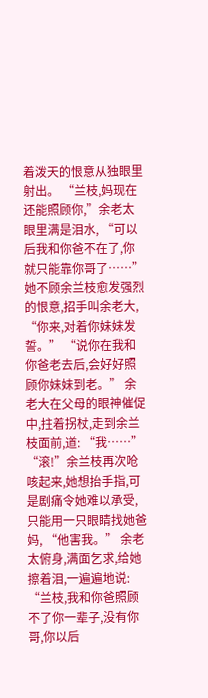着泼天的恨意从独眼里射出。 “兰枝,妈现在还能照顾你,”余老太眼里满是泪水, “可以后我和你爸不在了,你就只能靠你哥了……” 她不顾余兰枝愈发强烈的恨意,招手叫余老大, “你来,对着你妹妹发誓。” “说你在我和你爸老去后,会好好照顾你妹妹到老。” 余老大在父母的眼神催促中,拄着拐杖,走到余兰枝面前,道: “我……” “滚!”余兰枝再次呛咳起来,她想抬手指,可是剧痛令她难以承受,只能用一只眼睛找她爸妈, “他害我。” 余老太俯身,满面乞求,给她擦着泪,一遍遍地说: “兰枝,我和你爸照顾不了你一辈子,没有你哥,你以后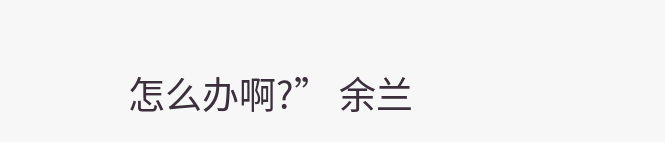怎么办啊?” 余兰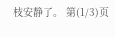枝安静了。 第(1/3)页